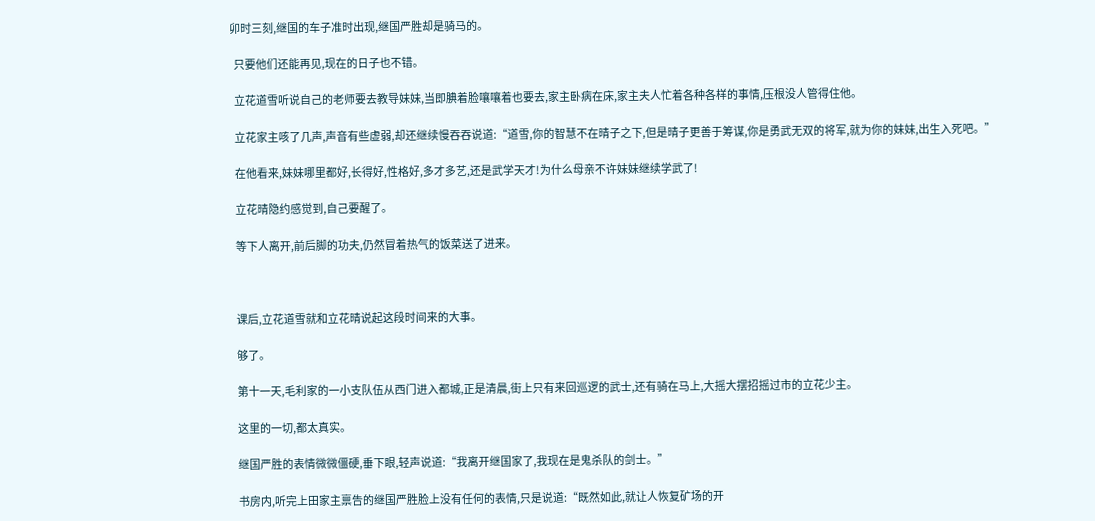卯时三刻,继国的车子准时出现,继国严胜却是骑马的。

  只要他们还能再见,现在的日子也不错。

  立花道雪听说自己的老师要去教导妹妹,当即腆着脸嚷嚷着也要去,家主卧病在床,家主夫人忙着各种各样的事情,压根没人管得住他。

  立花家主咳了几声,声音有些虚弱,却还继续慢吞吞说道:“道雪,你的智慧不在晴子之下,但是晴子更善于筹谋,你是勇武无双的将军,就为你的妹妹,出生入死吧。”

  在他看来,妹妹哪里都好,长得好,性格好,多才多艺,还是武学天才!为什么母亲不许妹妹继续学武了!

  立花晴隐约感觉到,自己要醒了。

  等下人离开,前后脚的功夫,仍然冒着热气的饭菜送了进来。



  课后,立花道雪就和立花晴说起这段时间来的大事。

  够了。

  第十一天,毛利家的一小支队伍从西门进入都城,正是清晨,街上只有来回巡逻的武士,还有骑在马上,大摇大摆招摇过市的立花少主。

  这里的一切,都太真实。

  继国严胜的表情微微僵硬,垂下眼,轻声说道:“我离开继国家了,我现在是鬼杀队的剑士。”

  书房内,听完上田家主禀告的继国严胜脸上没有任何的表情,只是说道:“既然如此,就让人恢复矿场的开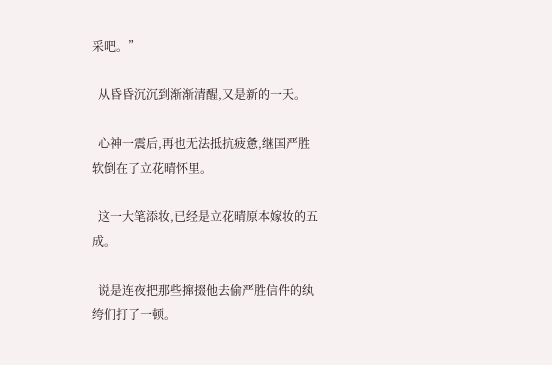采吧。”

  从昏昏沉沉到渐渐清醒,又是新的一天。

  心神一震后,再也无法抵抗疲惫,继国严胜软倒在了立花晴怀里。

  这一大笔添妆,已经是立花晴原本嫁妆的五成。

  说是连夜把那些撺掇他去偷严胜信件的纨绔们打了一顿。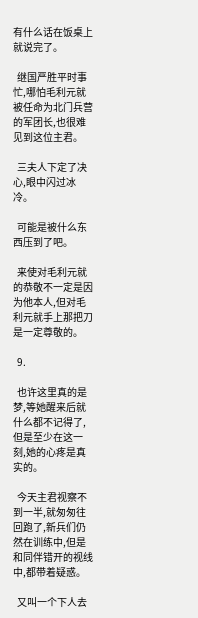有什么话在饭桌上就说完了。

  继国严胜平时事忙,哪怕毛利元就被任命为北门兵营的军团长,也很难见到这位主君。

  三夫人下定了决心,眼中闪过冰冷。

  可能是被什么东西压到了吧。

  来使对毛利元就的恭敬不一定是因为他本人,但对毛利元就手上那把刀是一定尊敬的。

  9.

  也许这里真的是梦,等她醒来后就什么都不记得了,但是至少在这一刻,她的心疼是真实的。

  今天主君视察不到一半,就匆匆往回跑了,新兵们仍然在训练中,但是和同伴错开的视线中,都带着疑惑。

  又叫一个下人去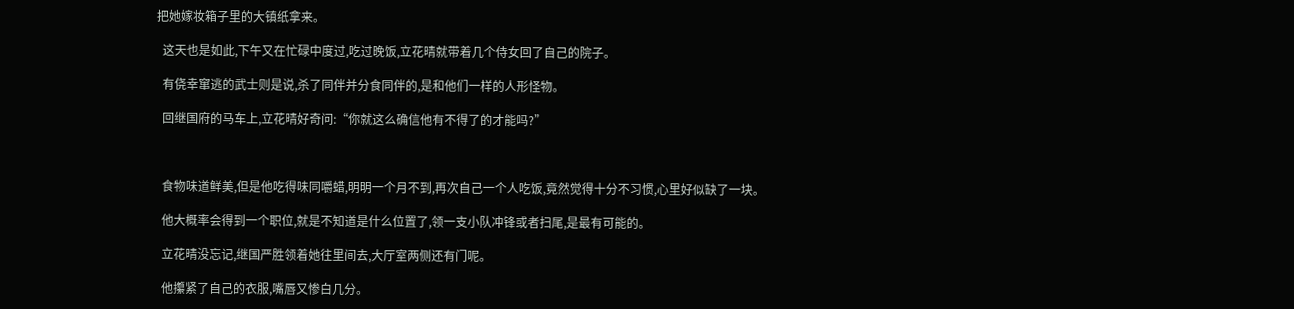把她嫁妆箱子里的大镇纸拿来。

  这天也是如此,下午又在忙碌中度过,吃过晚饭,立花晴就带着几个侍女回了自己的院子。

  有侥幸窜逃的武士则是说,杀了同伴并分食同伴的,是和他们一样的人形怪物。

  回继国府的马车上,立花晴好奇问:“你就这么确信他有不得了的才能吗?”



  食物味道鲜美,但是他吃得味同嚼蜡,明明一个月不到,再次自己一个人吃饭,竟然觉得十分不习惯,心里好似缺了一块。

  他大概率会得到一个职位,就是不知道是什么位置了,领一支小队冲锋或者扫尾,是最有可能的。

  立花晴没忘记,继国严胜领着她往里间去,大厅室两侧还有门呢。

  他攥紧了自己的衣服,嘴唇又惨白几分。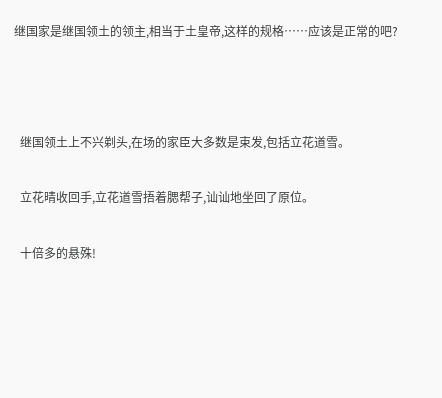继国家是继国领土的领主,相当于土皇帝,这样的规格……应该是正常的吧?



  继国领土上不兴剃头,在场的家臣大多数是束发,包括立花道雪。

  立花晴收回手,立花道雪捂着腮帮子,讪讪地坐回了原位。

  十倍多的悬殊!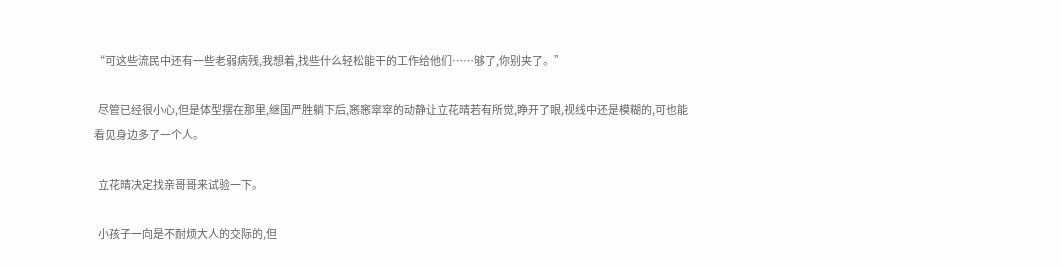“可这些流民中还有一些老弱病残,我想着,找些什么轻松能干的工作给他们……够了,你别夹了。”

  尽管已经很小心,但是体型摆在那里,继国严胜躺下后,窸窸窣窣的动静让立花晴若有所觉,睁开了眼,视线中还是模糊的,可也能看见身边多了一个人。

  立花晴决定找亲哥哥来试验一下。

  小孩子一向是不耐烦大人的交际的,但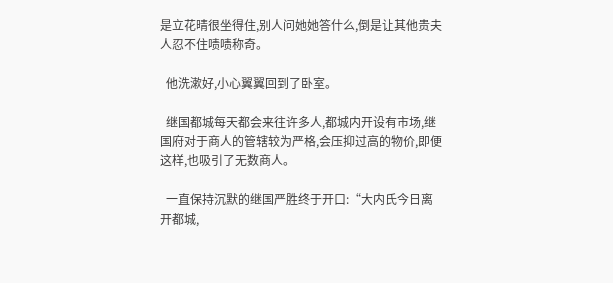是立花晴很坐得住,别人问她她答什么,倒是让其他贵夫人忍不住啧啧称奇。

  他洗漱好,小心翼翼回到了卧室。

  继国都城每天都会来往许多人,都城内开设有市场,继国府对于商人的管辖较为严格,会压抑过高的物价,即便这样,也吸引了无数商人。

  一直保持沉默的继国严胜终于开口:“大内氏今日离开都城,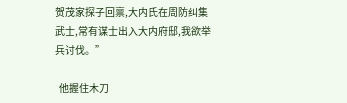贺茂家探子回禀,大内氏在周防纠集武士,常有谋士出入大内府邸,我欲举兵讨伐。”

  他握住木刀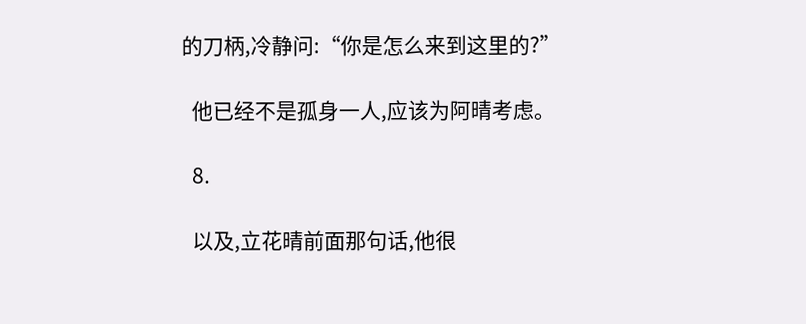的刀柄,冷静问:“你是怎么来到这里的?”

  他已经不是孤身一人,应该为阿晴考虑。

  8.

  以及,立花晴前面那句话,他很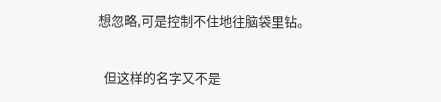想忽略,可是控制不住地往脑袋里钻。

  但这样的名字又不是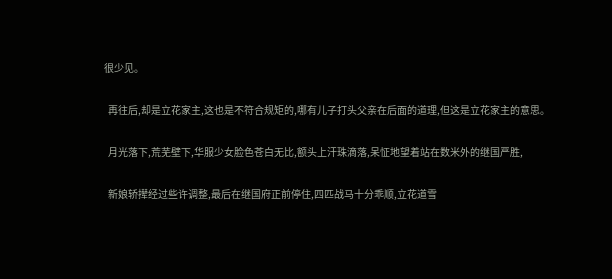很少见。

  再往后,却是立花家主,这也是不符合规矩的,哪有儿子打头父亲在后面的道理,但这是立花家主的意思。

  月光落下,荒芜壁下,华服少女脸色苍白无比,额头上汗珠滴落,呆怔地望着站在数米外的继国严胜,

  新娘轿撵经过些许调整,最后在继国府正前停住,四匹战马十分乖顺,立花道雪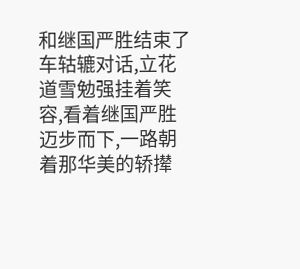和继国严胜结束了车轱辘对话,立花道雪勉强挂着笑容,看着继国严胜迈步而下,一路朝着那华美的轿撵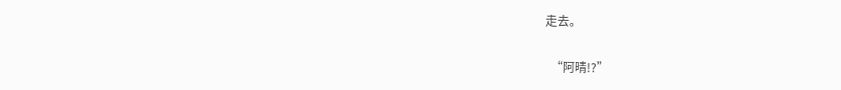走去。

  “阿晴!?”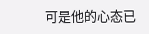可是他的心态已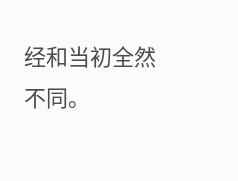经和当初全然不同。